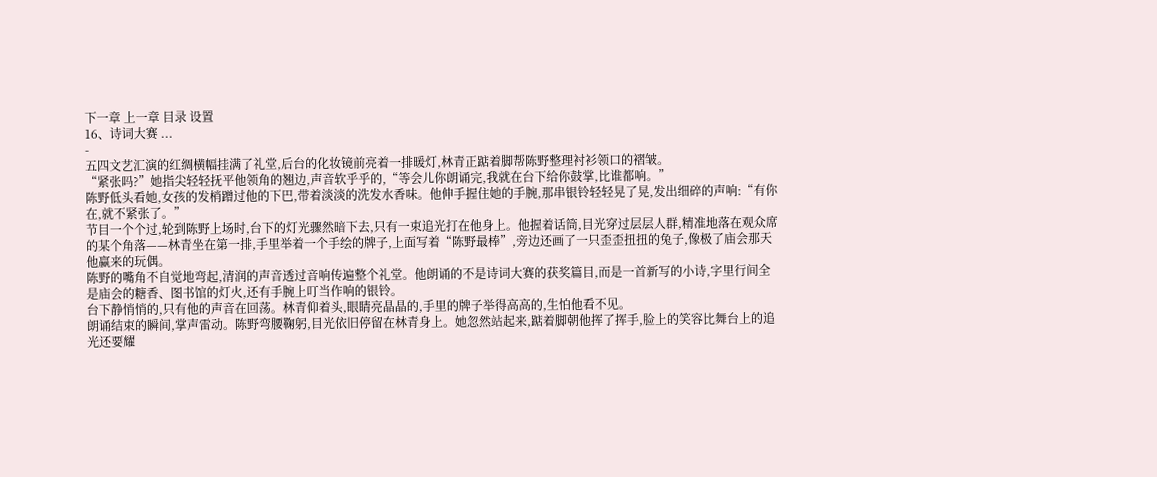下一章 上一章 目录 设置
16、诗词大赛 ...
-
五四文艺汇演的红绸横幅挂满了礼堂,后台的化妆镜前亮着一排暖灯,林青正踮着脚帮陈野整理衬衫领口的褶皱。
“紧张吗?”她指尖轻轻抚平他领角的翘边,声音软乎乎的,“等会儿你朗诵完,我就在台下给你鼓掌,比谁都响。”
陈野低头看她,女孩的发梢蹭过他的下巴,带着淡淡的洗发水香味。他伸手握住她的手腕,那串银铃轻轻晃了晃,发出细碎的声响:“有你在,就不紧张了。”
节目一个个过,轮到陈野上场时,台下的灯光骤然暗下去,只有一束追光打在他身上。他握着话筒,目光穿过层层人群,精准地落在观众席的某个角落——林青坐在第一排,手里举着一个手绘的牌子,上面写着“陈野最棒”,旁边还画了一只歪歪扭扭的兔子,像极了庙会那天他赢来的玩偶。
陈野的嘴角不自觉地弯起,清润的声音透过音响传遍整个礼堂。他朗诵的不是诗词大赛的获奖篇目,而是一首新写的小诗,字里行间全是庙会的糖香、图书馆的灯火,还有手腕上叮当作响的银铃。
台下静悄悄的,只有他的声音在回荡。林青仰着头,眼睛亮晶晶的,手里的牌子举得高高的,生怕他看不见。
朗诵结束的瞬间,掌声雷动。陈野弯腰鞠躬,目光依旧停留在林青身上。她忽然站起来,踮着脚朝他挥了挥手,脸上的笑容比舞台上的追光还要耀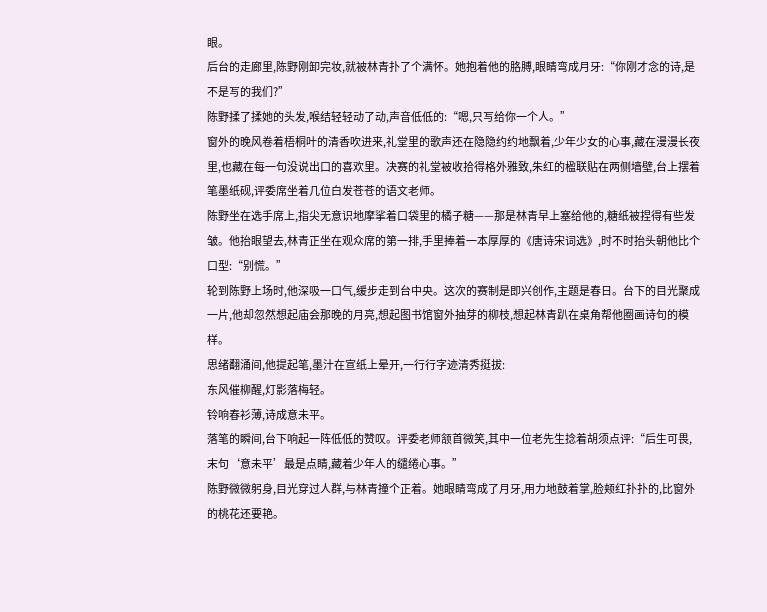眼。
后台的走廊里,陈野刚卸完妆,就被林青扑了个满怀。她抱着他的胳膊,眼睛弯成月牙:“你刚才念的诗,是不是写的我们?”
陈野揉了揉她的头发,喉结轻轻动了动,声音低低的:“嗯,只写给你一个人。”
窗外的晚风卷着梧桐叶的清香吹进来,礼堂里的歌声还在隐隐约约地飘着,少年少女的心事,藏在漫漫长夜里,也藏在每一句没说出口的喜欢里。决赛的礼堂被收拾得格外雅致,朱红的楹联贴在两侧墙壁,台上摆着笔墨纸砚,评委席坐着几位白发苍苍的语文老师。
陈野坐在选手席上,指尖无意识地摩挲着口袋里的橘子糖——那是林青早上塞给他的,糖纸被捏得有些发皱。他抬眼望去,林青正坐在观众席的第一排,手里捧着一本厚厚的《唐诗宋词选》,时不时抬头朝他比个口型:“别慌。”
轮到陈野上场时,他深吸一口气,缓步走到台中央。这次的赛制是即兴创作,主题是春日。台下的目光聚成一片,他却忽然想起庙会那晚的月亮,想起图书馆窗外抽芽的柳枝,想起林青趴在桌角帮他圈画诗句的模样。
思绪翻涌间,他提起笔,墨汁在宣纸上晕开,一行行字迹清秀挺拔:
东风催柳醒,灯影落梅轻。
铃响春衫薄,诗成意未平。
落笔的瞬间,台下响起一阵低低的赞叹。评委老师颔首微笑,其中一位老先生捻着胡须点评:“后生可畏,末句‘意未平’最是点睛,藏着少年人的缱绻心事。”
陈野微微躬身,目光穿过人群,与林青撞个正着。她眼睛弯成了月牙,用力地鼓着掌,脸颊红扑扑的,比窗外的桃花还要艳。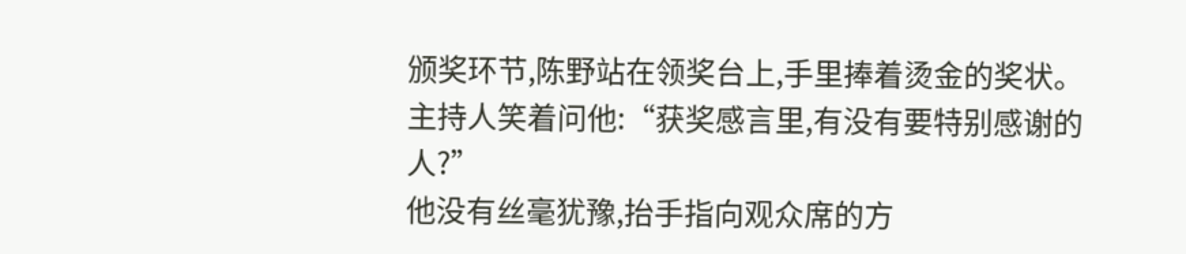颁奖环节,陈野站在领奖台上,手里捧着烫金的奖状。主持人笑着问他:“获奖感言里,有没有要特别感谢的人?”
他没有丝毫犹豫,抬手指向观众席的方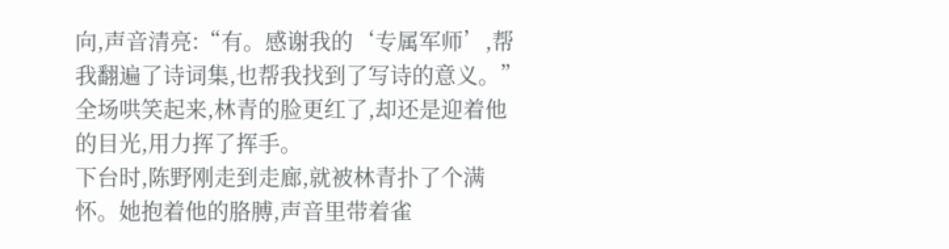向,声音清亮:“有。感谢我的‘专属军师’,帮我翻遍了诗词集,也帮我找到了写诗的意义。”
全场哄笑起来,林青的脸更红了,却还是迎着他的目光,用力挥了挥手。
下台时,陈野刚走到走廊,就被林青扑了个满怀。她抱着他的胳膊,声音里带着雀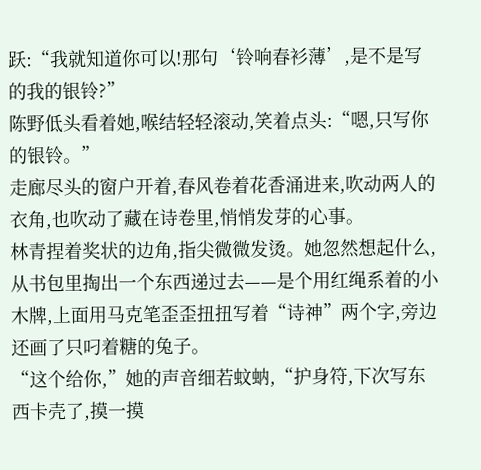跃:“我就知道你可以!那句‘铃响春衫薄’,是不是写的我的银铃?”
陈野低头看着她,喉结轻轻滚动,笑着点头:“嗯,只写你的银铃。”
走廊尽头的窗户开着,春风卷着花香涌进来,吹动两人的衣角,也吹动了藏在诗卷里,悄悄发芽的心事。
林青捏着奖状的边角,指尖微微发烫。她忽然想起什么,从书包里掏出一个东西递过去——是个用红绳系着的小木牌,上面用马克笔歪歪扭扭写着“诗神”两个字,旁边还画了只叼着糖的兔子。
“这个给你,”她的声音细若蚊蚋,“护身符,下次写东西卡壳了,摸一摸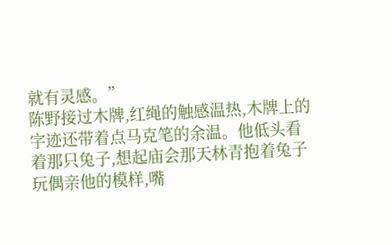就有灵感。”
陈野接过木牌,红绳的触感温热,木牌上的字迹还带着点马克笔的余温。他低头看着那只兔子,想起庙会那天林青抱着兔子玩偶亲他的模样,嘴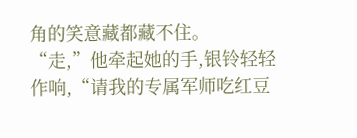角的笑意藏都藏不住。
“走,”他牵起她的手,银铃轻轻作响,“请我的专属军师吃红豆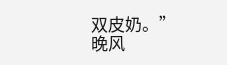双皮奶。”
晚风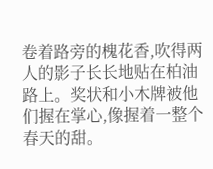卷着路旁的槐花香,吹得两人的影子长长地贴在柏油路上。奖状和小木牌被他们握在掌心,像握着一整个春天的甜。